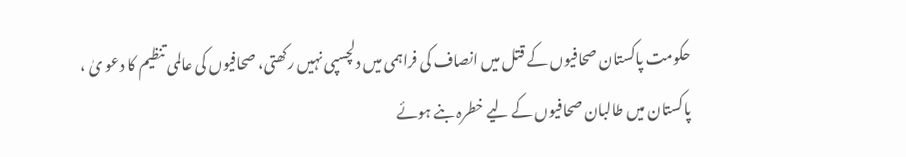حکومت پاکستان صحافیوں کے قتل میں انصاف کی فراہمی میں دلچسپی نہیں رکھتی، صحافیوں کی عالمی تنظیم کا دعو یٰ ، پاکستان میں طالبان صحافیوں کے لیے خطرہ بنے ہوئے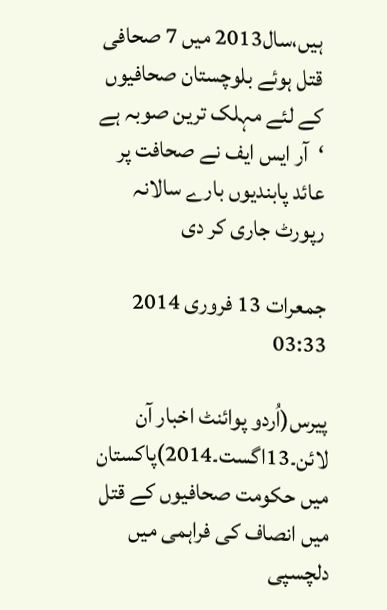ہیں،سال2013 میں 7 صحافی قتل ہوئے بلوچستان صحافیوں کے لئے مہلک ترین صوبہ ہے ‘آر ایس ایف نے صحافت پر عائد پابندیوں بارے سالانہ رپورٹ جاری کر دی

جمعرات 13 فروری 2014 03:33

پیرس(اُردو پوائنٹ اخبار آن لائن۔13اگست۔2014)پاکستان میں حکومت صحافیوں کے قتل میں انصاف کی فراہمی میں دلچسپی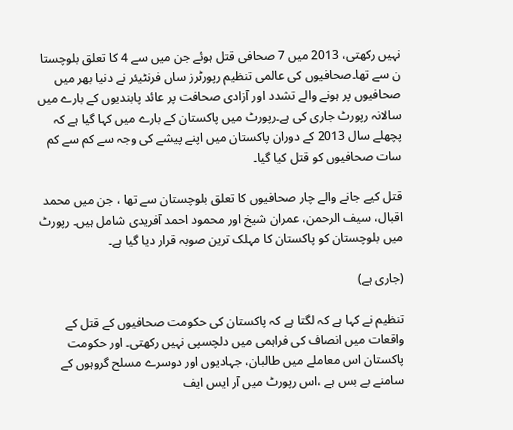نہیں رکھتی، 2013 میں 7 صحافی قتل ہوئے جن میں سے 4 کا تعلق بلوچستا ن سے تھا۔صحافیوں کی عالمی تنظیم رپورٹرز ساں فرنٹیئر نے دنیا بھر میں صحافیوں پر ہونے والے تشدد اور آزادی صحافت پر عائد پابندیوں کے بارے میں سالانہ رپورٹ جاری کی ہے۔رپورٹ میں پاکستان کے بارے میں کہا گیا ہے کہ پچھلے سال 2013 کے دوران پاکستان میں اپنے پیشے کی وجہ سے کم سے کم سات صحافیوں کو قتل کیا گیا۔

قتل کیے جانے والے چار صحافیوں کا تعلق بلوچستان سے تھا ، جن میں محمد اقبال، سیف الرحمن، عمران شیخ اور محمود احمد آفریدی شامل ہیں۔ رپورٹ میں بلوچستان کو پاکستان کا مہلک ترین صوبہ قرار دیا گیا ہے۔

(جاری ہے)

تنظیم نے کہا ہے کہ لگتا ہے کہ پاکستان کی حکومت صحافیوں کے قتل کے واقعات میں انصاف کی فراہمی میں دلچسپی نہیں رکھتی۔ اور حکومت پاکستان اس معاملے میں طالبان، جہادیوں اور دوسرے مسلح گروہوں کے سامنے بے بس ہے ،اس رپورٹ میں آر ایس ایف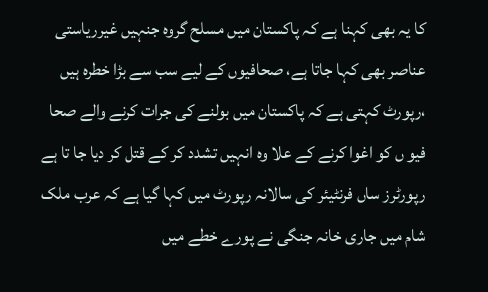کا یہ بھی کہنا ہے کہ پاکستان میں مسلح گروہ جنہیں غیرریاستی عناصر بھی کہا جاتا ہے، صحافیوں کے لیے سب سے بڑا خطرہ ہیں ،رپورٹ کہتی ہے کہ پاکستان میں بولنے کی جرات کرنے والے صحا فیو ں کو اغوا کرنے کے علا وہ انہیں تشدد کر کے قتل کر دیا جا تا ہے رپورٹرز ساں فرنٹیئر کی سالانہ رپورٹ میں کہا گیا ہے کہ عرب ملک شام میں جاری خانہ جنگی نے پورے خطے میں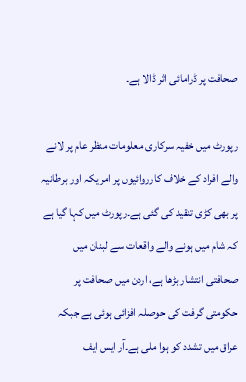صحافت پر ڈرامائی اثر ڈالا ہے۔

رپورٹ میں خفیہ سرکاری معلومات منظر عام پر لانے والے افراد کے خلاف کارروائیوں پر امریکہ اور برطانیہ پر بھی کڑی تنقید کی گئی ہے۔رپورٹ میں کہا گیا ہے کہ شام میں ہونے والے واقعات سے لبنان میں صحافتی انتشار بڑھا ہے، اردن میں صحافت پر حکومتی گرفت کی حوصلہ افزائی ہوئی ہے جبکہ عراق میں تشدد کو ہوا ملی ہے۔آر ایس ایف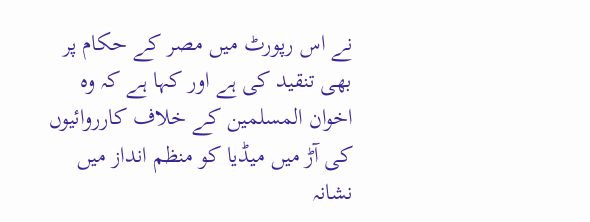نے اس رپورٹ میں مصر کے حکام پر بھی تنقید کی ہے اور کہا ہے کہ وہ اخوان المسلمین کے خلاف کارروائیوں کی آڑ میں میڈیا کو منظم انداز میں نشانہ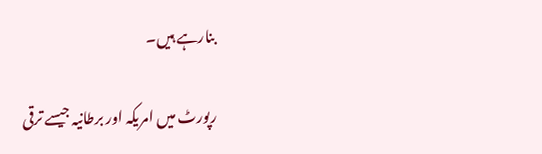بنارہے ہیں۔

رپورٹ میں امریکہ اور برطانیہ جیسے ترقی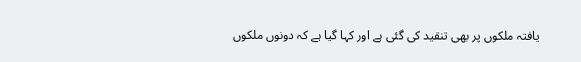یافتہ ملکوں پر بھی تنقید کی گئی ہے اور کہا گیا ہے کہ دونوں ملکوں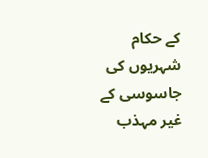کے حکام شہریوں کی جاسوسی کے غیر مہذب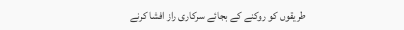طریقوں کو روکنے کے بجائے سرکاری راز افشا کرنے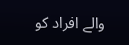والے افراد کو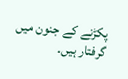پکڑنے کے جنون میں گرفتار ہیں۔